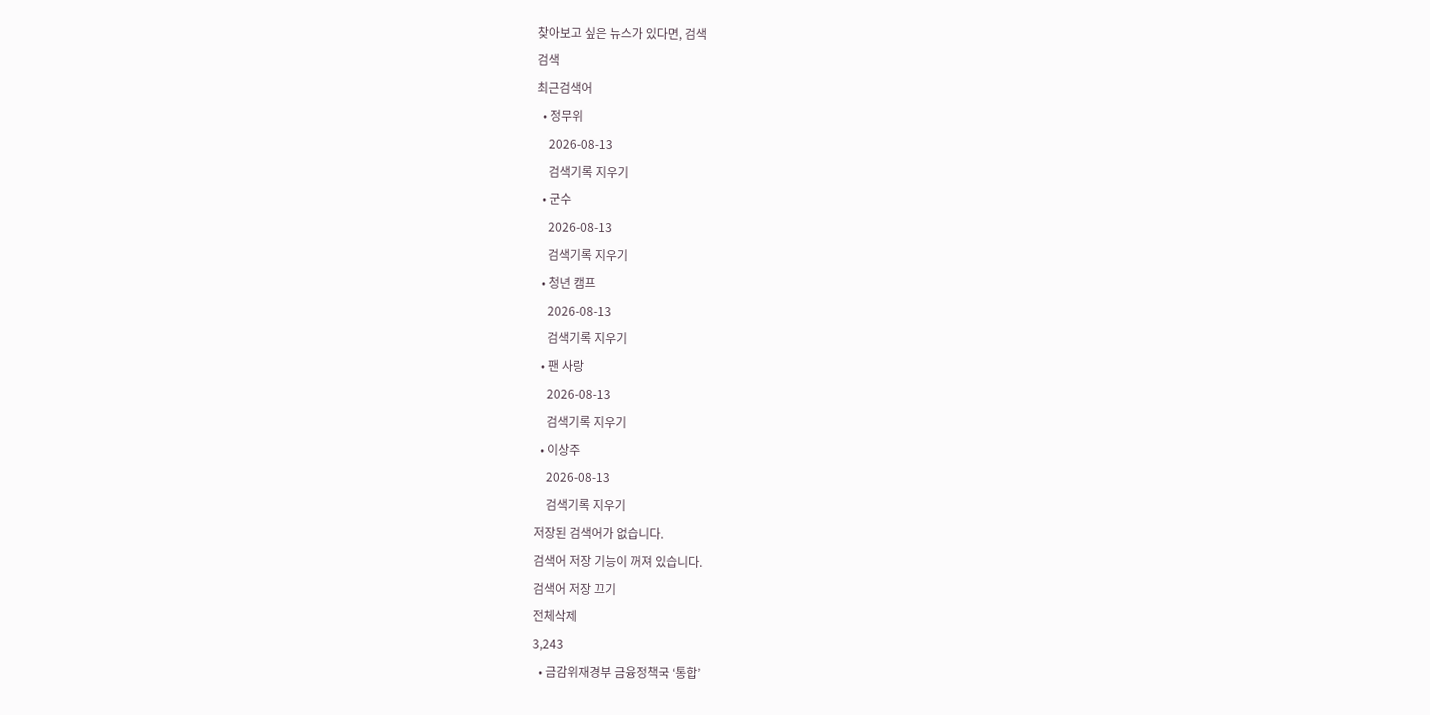찾아보고 싶은 뉴스가 있다면, 검색
검색
최근검색어
  • 정무위
    2026-08-13
    검색기록 지우기
  • 군수
    2026-08-13
    검색기록 지우기
  • 청년 캠프
    2026-08-13
    검색기록 지우기
  • 팬 사랑
    2026-08-13
    검색기록 지우기
  • 이상주
    2026-08-13
    검색기록 지우기
저장된 검색어가 없습니다.
검색어 저장 기능이 꺼져 있습니다.
검색어 저장 끄기
전체삭제
3,243
  • 금감위재경부 금융정책국 ‘통합’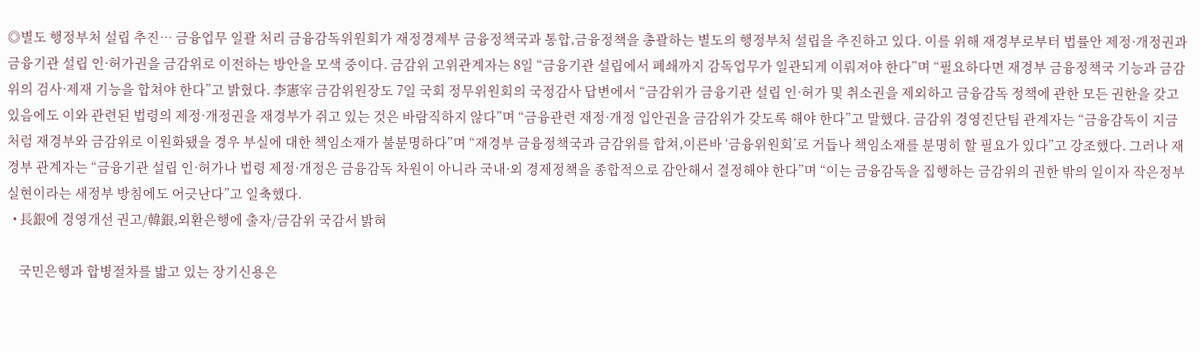◎별도 행정부처 설립 추진… 금융업무 일괄 처리 금융감독위원회가 재정경제부 금융정책국과 통합,금융정책을 총괄하는 별도의 행정부처 설립을 추진하고 있다. 이를 위해 재경부로부터 법률안 제정·개정권과 금융기관 설립 인·허가권을 금감위로 이전하는 방안을 모색 중이다. 금감위 고위관계자는 8일 “금융기관 설립에서 폐쇄까지 감독업무가 일관되게 이뤄져야 한다”며 “필요하다면 재경부 금융정책국 기능과 금감위의 검사·제재 기능을 합쳐야 한다”고 밝혔다. 李憲宰 금감위원장도 7일 국회 정무위원회의 국정감사 답변에서 “금감위가 금융기관 설립 인·허가 및 취소권을 제외하고 금융감독 정책에 관한 모든 권한을 갖고 있음에도 이와 관련된 법령의 제정·개정권을 재경부가 쥐고 있는 것은 바람직하지 않다”며 “금융관련 재정·개정 입안권을 금감위가 갖도록 해야 한다”고 말했다. 금감위 경영진단팀 관계자는 “금융감독이 지금처럼 재경부와 금감위로 이원화됐을 경우 부실에 대한 책임소재가 불분명하다”며 “재경부 금융정책국과 금감위를 합쳐,이른바 ‘금융위원회’로 거듭나 책임소재를 분명히 할 필요가 있다”고 강조했다. 그러나 재경부 관계자는 “금융기관 설립 인·허가나 법령 제정·개정은 금융감독 차원이 아니라 국내·외 경제정책을 종합적으로 감안해서 결정해야 한다”며 “이는 금융감독을 집행하는 금감위의 권한 밖의 일이자 작은정부 실현이라는 새정부 방침에도 어긋난다”고 일축했다.
  • 長銀에 경영개선 권고/韓銀,외환은행에 출자/금감위 국감서 밝혀

    국민은행과 합병절차를 밟고 있는 장기신용은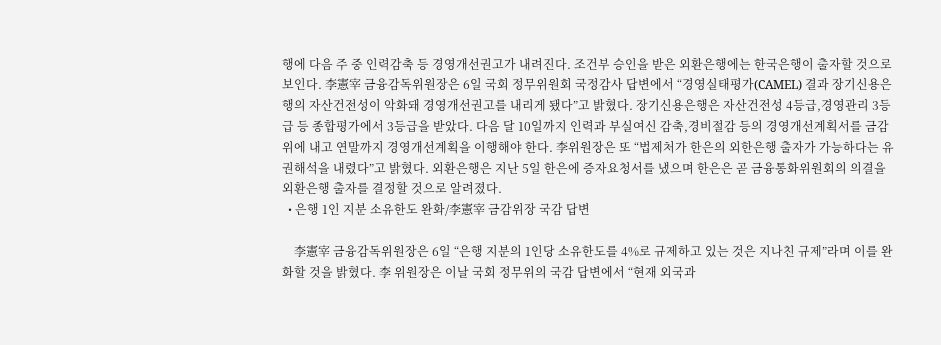행에 다음 주 중 인력감축 등 경영개선권고가 내려진다. 조건부 승인을 받은 외환은행에는 한국은행이 출자할 것으로 보인다. 李憲宰 금융감독위원장은 6일 국회 정무위원회 국정감사 답변에서 “경영실태평가(CAMEL) 결과 장기신용은행의 자산건전성이 악화돼 경영개선권고를 내리게 됐다”고 밝혔다. 장기신용은행은 자산건전성 4등급,경영관리 3등급 등 종합평가에서 3등급을 받았다. 다음 달 10일까지 인력과 부실여신 감축,경비절감 등의 경영개선계획서를 금감위에 내고 연말까지 경영개선계획을 이행해야 한다. 李위원장은 또 “법제처가 한은의 외한은행 출자가 가능하다는 유권해석을 내렸다”고 밝혔다. 외환은행은 지난 5일 한은에 증자요청서를 냈으며 한은은 곧 금융통화위원회의 의결을 외환은행 출자를 결정할 것으로 알려졌다.
  • 은행 1인 지분 소유한도 완화/李憲宰 금감위장 국감 답변

    李憲宰 금융감독위원장은 6일 “은행 지분의 1인당 소유한도를 4%로 규제하고 있는 것은 지나친 규제”라며 이를 완화할 것을 밝혔다. 李 위원장은 이날 국회 정무위의 국감 답변에서 “현재 외국과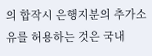의 합작시 은행지분의 추가소유를 허용하는 것은 국내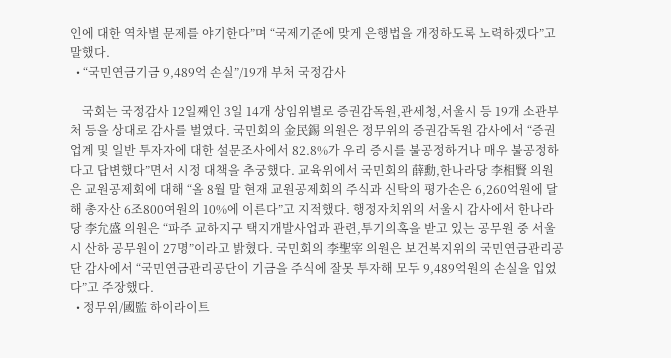인에 대한 역차별 문제를 야기한다”며 “국제기준에 맞게 은행법을 개정하도록 노력하겠다”고 말했다.
  • “국민연금기금 9,489억 손실”/19개 부처 국정감사

    국회는 국정감사 12일째인 3일 14개 상임위별로 증권감독원,관세청,서울시 등 19개 소관부처 등을 상대로 감사를 벌였다. 국민회의 金民錫 의원은 정무위의 증권감독원 감사에서 “증권업계 및 일반 투자자에 대한 설문조사에서 82.8%가 우리 증시를 불공정하거나 매우 불공정하다고 답변했다”면서 시정 대책을 추궁했다. 교육위에서 국민회의 薛勳,한나라당 李相賢 의원은 교원공제회에 대해 “올 8월 말 현재 교원공제회의 주식과 신탁의 평가손은 6,260억원에 달해 총자산 6조800여원의 10%에 이른다”고 지적했다. 행정자치위의 서울시 감사에서 한나라당 李允盛 의원은 “파주 교하지구 택지개발사업과 관련,투기의혹을 받고 있는 공무원 중 서울시 산하 공무원이 27명”이라고 밝혔다. 국민회의 李聖宰 의원은 보건복지위의 국민연금관리공단 감사에서 “국민연금관리공단이 기금을 주식에 잘못 투자해 모두 9,489억원의 손실을 입었다”고 주장했다.
  • 정무위/國監 하이라이트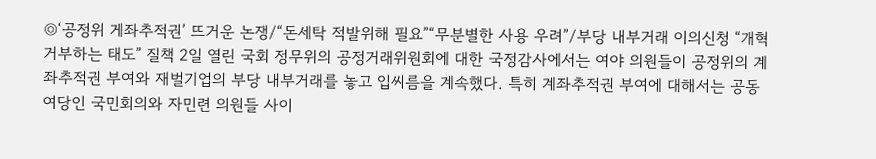◎‘공정위 게좌추적권’ 뜨거운 논쟁/“돈세탁 적발위해 필요”“무분별한 사용 우려”/부당 내부거래 이의신청 “개혁 거부하는 태도” 질책 2일 열린 국회 정무위의 공정거래위원회에 대한 국정감사에서는 여야 의원들이 공정위의 계좌추적권 부여와 재벌기업의 부당 내부거래를 놓고 입씨름을 계속했다. 특히 계좌추적권 부여에 대해서는 공동여당인 국민회의와 자민련 의원들 사이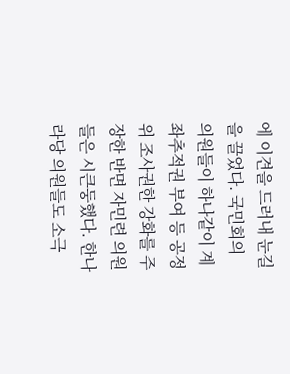에 이견을 드러내 눈길을 끌었다. 국민회의 의원들이 하나같이 계좌추적권 부여 등 공정위 조사권한 강화를 주장한 반면 자민련 의원들은 시큰둥했다. 한나라당 의원들도 소극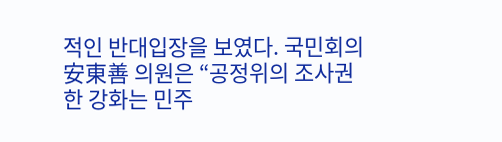적인 반대입장을 보였다. 국민회의 安東善 의원은 “공정위의 조사권한 강화는 민주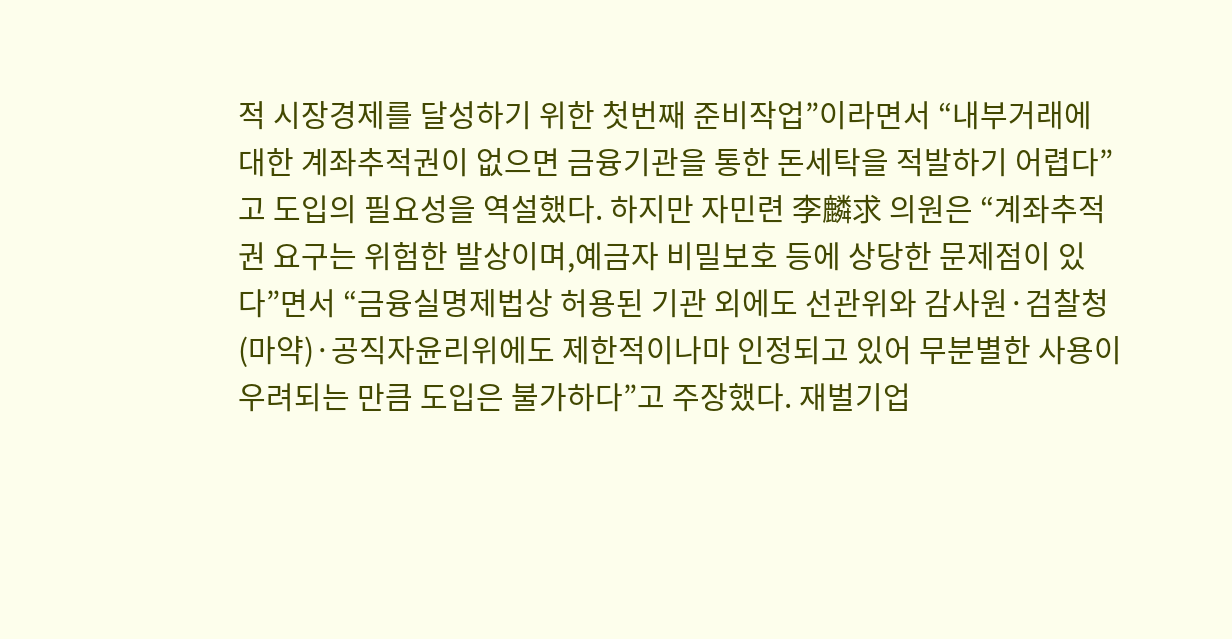적 시장경제를 달성하기 위한 첫번째 준비작업”이라면서 “내부거래에 대한 계좌추적권이 없으면 금융기관을 통한 돈세탁을 적발하기 어렵다”고 도입의 필요성을 역설했다. 하지만 자민련 李麟求 의원은 “계좌추적권 요구는 위험한 발상이며,예금자 비밀보호 등에 상당한 문제점이 있다”면서 “금융실명제법상 허용된 기관 외에도 선관위와 감사원·검찰청(마약)·공직자윤리위에도 제한적이나마 인정되고 있어 무분별한 사용이 우려되는 만큼 도입은 불가하다”고 주장했다. 재벌기업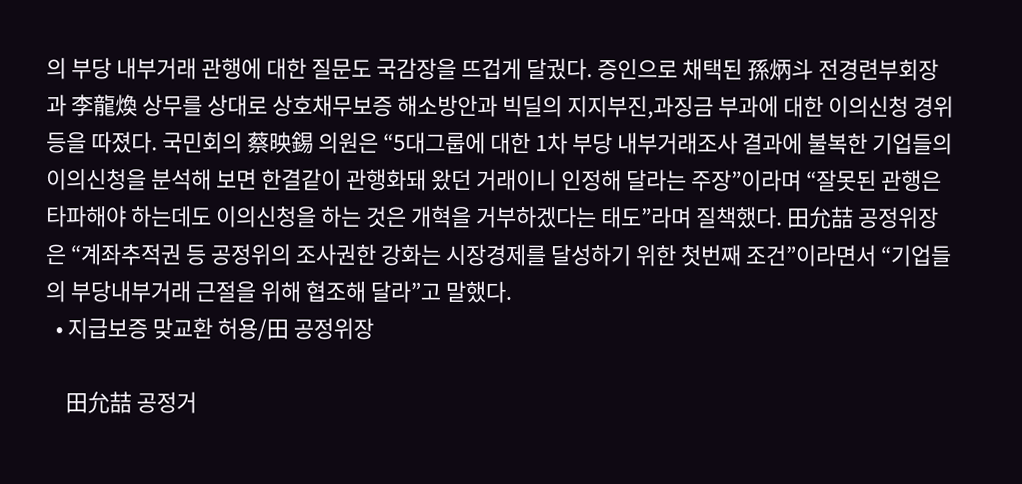의 부당 내부거래 관행에 대한 질문도 국감장을 뜨겁게 달궜다. 증인으로 채택된 孫炳斗 전경련부회장과 李龍煥 상무를 상대로 상호채무보증 해소방안과 빅딜의 지지부진,과징금 부과에 대한 이의신청 경위 등을 따졌다. 국민회의 蔡映錫 의원은 “5대그룹에 대한 1차 부당 내부거래조사 결과에 불복한 기업들의 이의신청을 분석해 보면 한결같이 관행화돼 왔던 거래이니 인정해 달라는 주장”이라며 “잘못된 관행은 타파해야 하는데도 이의신청을 하는 것은 개혁을 거부하겠다는 태도”라며 질책했다. 田允喆 공정위장은 “계좌추적권 등 공정위의 조사권한 강화는 시장경제를 달성하기 위한 첫번째 조건”이라면서 “기업들의 부당내부거래 근절을 위해 협조해 달라”고 말했다.
  • 지급보증 맞교환 허용/田 공정위장

    田允喆 공정거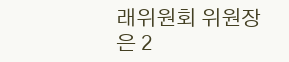래위원회 위원장은 2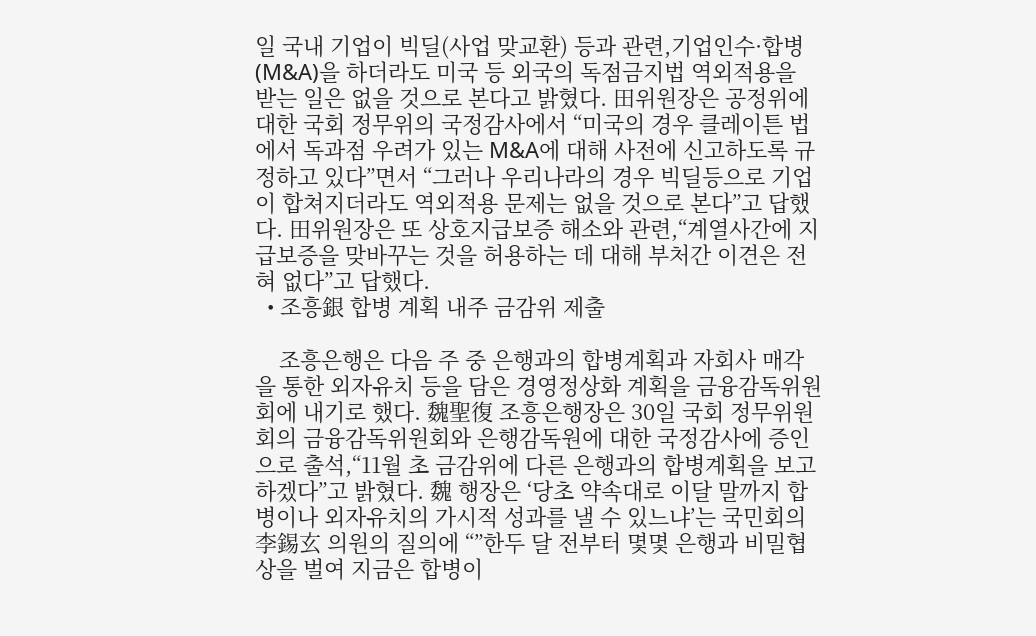일 국내 기업이 빅딜(사업 맞교환) 등과 관련,기업인수·합병(M&A)을 하더라도 미국 등 외국의 독점금지법 역외적용을 받는 일은 없을 것으로 본다고 밝혔다. 田위원장은 공정위에 대한 국회 정무위의 국정감사에서 “미국의 경우 클레이튼 법에서 독과점 우려가 있는 M&A에 대해 사전에 신고하도록 규정하고 있다”면서 “그러나 우리나라의 경우 빅딜등으로 기업이 합쳐지더라도 역외적용 문제는 없을 것으로 본다”고 답했다. 田위원장은 또 상호지급보증 해소와 관련,“계열사간에 지급보증을 맞바꾸는 것을 허용하는 데 대해 부처간 이견은 전혀 없다”고 답했다.
  • 조흥銀 합병 계획 내주 금감위 제출

    조흥은행은 다음 주 중 은행과의 합병계획과 자회사 매각을 통한 외자유치 등을 담은 경영정상화 계획을 금융감독위원회에 내기로 했다. 魏聖復 조흥은행장은 30일 국회 정무위원회의 금융감독위원회와 은행감독원에 대한 국정감사에 증인으로 출석,“11월 초 금감위에 다른 은행과의 합병계획을 보고하겠다”고 밝혔다. 魏 행장은 ‘당초 약속대로 이달 말까지 합병이나 외자유치의 가시적 성과를 낼 수 있느냐’는 국민회의 李錫玄 의원의 질의에 “”한두 달 전부터 몇몇 은행과 비밀협상을 벌여 지금은 합병이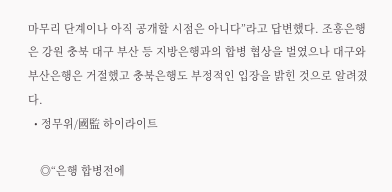마무리 단계이나 아직 공개할 시점은 아니다”라고 답변했다. 조흥은행은 강원 충북 대구 부산 등 지방은행과의 합병 협상을 벌였으나 대구와 부산은행은 거절했고 충북은행도 부정적인 입장을 밝힌 것으로 알려졌다.
  • 정무위/國監 하이라이트

    ◎“은행 합병전에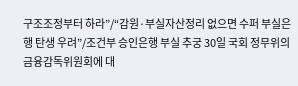구조조정부터 하라”/“감원·부실자산정리 없으면 수퍼 부실은행 탄생 우려”/조건부 승인은행 부실 추궁 30일 국회 정무위의 금융감독위원회에 대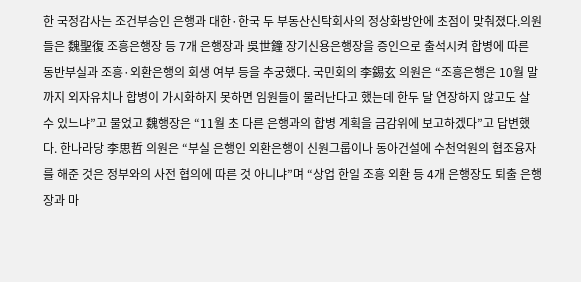한 국정감사는 조건부승인 은행과 대한·한국 두 부동산신탁회사의 정상화방안에 초점이 맞춰졌다.의원들은 魏聖復 조흥은행장 등 7개 은행장과 吳世鐘 장기신용은행장을 증인으로 출석시켜 합병에 따른 동반부실과 조흥·외환은행의 회생 여부 등을 추궁했다. 국민회의 李錫玄 의원은 “조흥은행은 10월 말까지 외자유치나 합병이 가시화하지 못하면 임원들이 물러난다고 했는데 한두 달 연장하지 않고도 살 수 있느냐”고 물었고 魏행장은 “11월 초 다른 은행과의 합병 계획을 금감위에 보고하겠다”고 답변했다. 한나라당 李思哲 의원은 “부실 은행인 외환은행이 신원그룹이나 동아건설에 수천억원의 협조융자를 해준 것은 정부와의 사전 협의에 따른 것 아니냐”며 “상업 한일 조흥 외환 등 4개 은행장도 퇴출 은행장과 마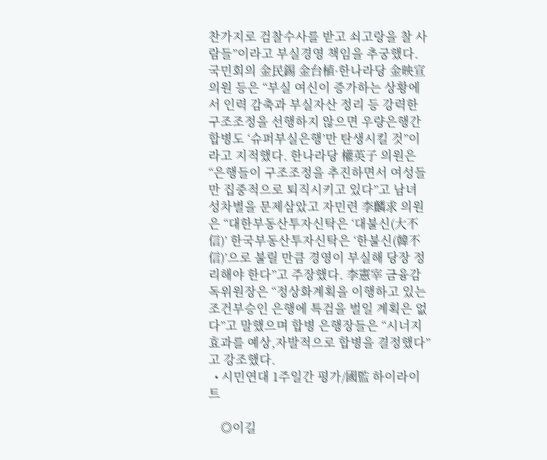찬가지로 검찰수사를 받고 쇠고랑을 찰 사람들”이라고 부실경영 책임을 추궁했다. 국민회의 金民錫 金台植·한나라당 金映宣 의원 등은 “부실 여신이 증가하는 상황에서 인력 감축과 부실자산 정리 등 강력한 구조조정을 선행하지 않으면 우량은행간 합병도 ‘슈퍼부실은행’만 탄생시킬 것”이라고 지적했다. 한나라당 權英子 의원은 “은행들이 구조조정을 추진하면서 여성들만 집중적으로 퇴직시키고 있다”고 남녀 성차별을 문제삼았고 자민련 李麟求 의원은 “대한부동산투자신탁은 ‘대불신(大不信)’ 한국부동산투자신탁은 ‘한불신(韓不信)’으로 불릴 만큼 경영이 부실해 당장 정리해야 한다”고 주장했다. 李憲宰 금융감독위원장은 “정상화계획을 이행하고 있는 조건부승인 은행에 특검을 벌일 계획은 없다”고 말했으며 합병 은행장들은 “시너지효과를 예상,자발적으로 합병을 결정했다”고 강조했다.
  • 시민연대 1주일간 평가/國監 하이라이트

    ◎이길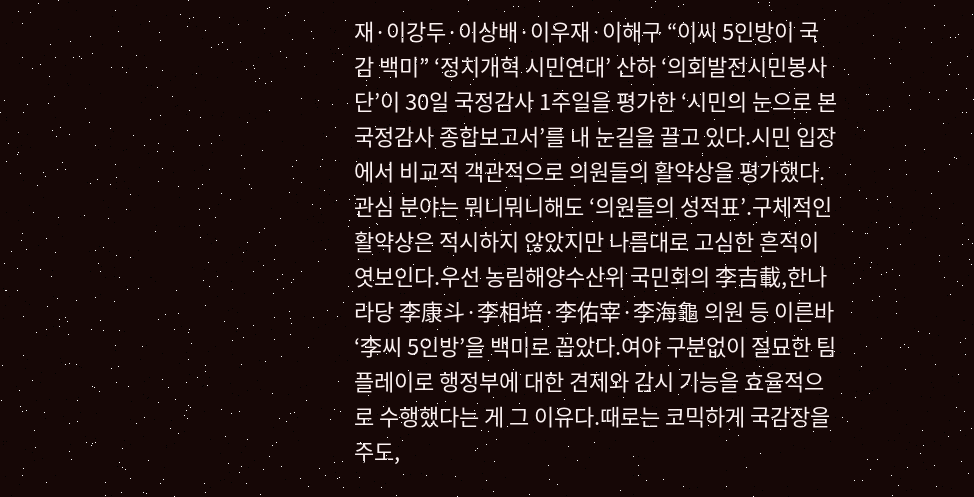재·이강두·이상배·이우재·이해구 “이씨 5인방이 국감 백미” ‘정치개혁 시민연대’ 산하 ‘의회발전시민봉사단’이 30일 국정감사 1주일을 평가한 ‘시민의 눈으로 본 국정감사 종합보고서’를 내 눈길을 끌고 있다.시민 입장에서 비교적 객관적으로 의원들의 활약상을 평가했다. 관심 분야는 뭐니뭐니해도 ‘의원들의 성적표’.구체적인 활약상은 적시하지 않았지만 나름대로 고심한 흔적이 엿보인다.우선 농림해양수산위 국민회의 李吉載,한나라당 李康斗·李相培·李佑宰·李海龜 의원 등 이른바 ‘李씨 5인방’을 백미로 꼽았다.여야 구분없이 절묘한 팀플레이로 행정부에 대한 견제와 감시 기능을 효율적으로 수행했다는 게 그 이유다.때로는 코믹하게 국감장을 주도,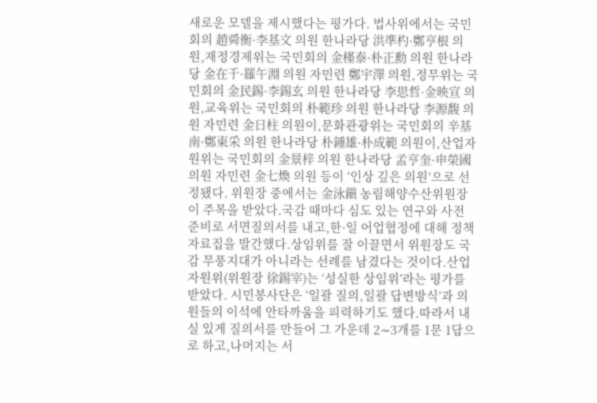새로운 모델을 제시했다는 평가다. 법사위에서는 국민회의 趙舜衡·李基文 의원 한나라당 洪準杓·鄭亨根 의원,재정경제위는 국민회의 金槿泰·朴正勳 의원 한나라당 金在千·羅午淵 의원 자민련 鄭宇澤 의원,정무위는 국민회의 金民錫·李錫玄 의원 한나라당 李思哲·金映宣 의원,교육위는 국민회의 朴範珍 의원 한나라당 李源馥 의원 자민련 金日柱 의원이,문화관광위는 국민회의 辛基南·鄭東采 의원 한나라당 朴鍾雄·朴成範 의원이,산업자원위는 국민회의 金景梓 의원 한나라당 孟亨奎·申榮國 의원 자민련 金七煥 의원 등이 ‘인상 깊은 의원’으로 선정됐다. 위원장 중에서는 金泳鎭 농림해양수산위원장이 주목을 받았다.국감 때마다 심도 있는 연구와 사전 준비로 서면질의서를 내고,한·일 어업협정에 대해 정책자료집을 발간했다.상임위를 잘 이끌면서 위원장도 국감 무풍지대가 아니라는 선례를 남겼다는 것이다.산업자원위(위원장 徐錫宰)는 ‘성실한 상임위’라는 평가를 받았다. 시민봉사단은 ‘일괄 질의,일괄 답변방식’과 의원들의 이석에 안타까움을 피력하기도 했다.따라서 내실 있게 질의서를 만들어 그 가운데 2∼3개를 1문 1답으로 하고,나머지는 서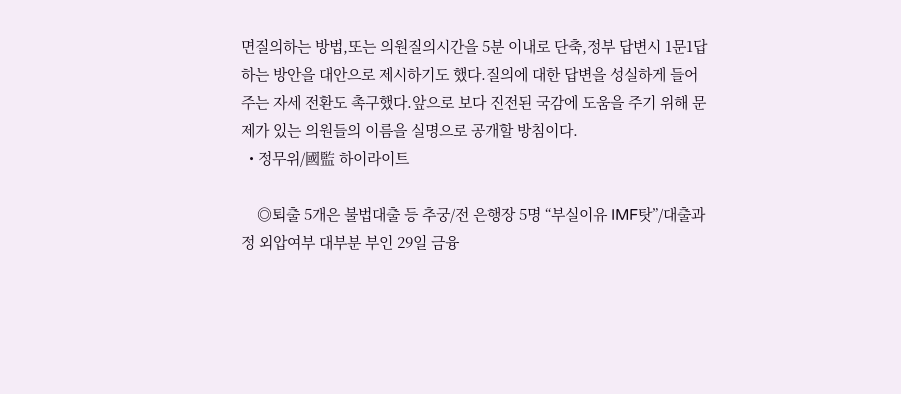면질의하는 방법,또는 의원질의시간을 5분 이내로 단축,정부 답변시 1문1답하는 방안을 대안으로 제시하기도 했다.질의에 대한 답변을 성실하게 들어주는 자세 전환도 촉구했다.앞으로 보다 진전된 국감에 도움을 주기 위해 문제가 있는 의원들의 이름을 실명으로 공개할 방침이다.
  • 정무위/國監 하이라이트

    ◎퇴출 5개은 불법대출 등 추궁/전 은행장 5명 “부실이유 IMF탓”/대출과정 외압여부 대부분 부인 29일 금융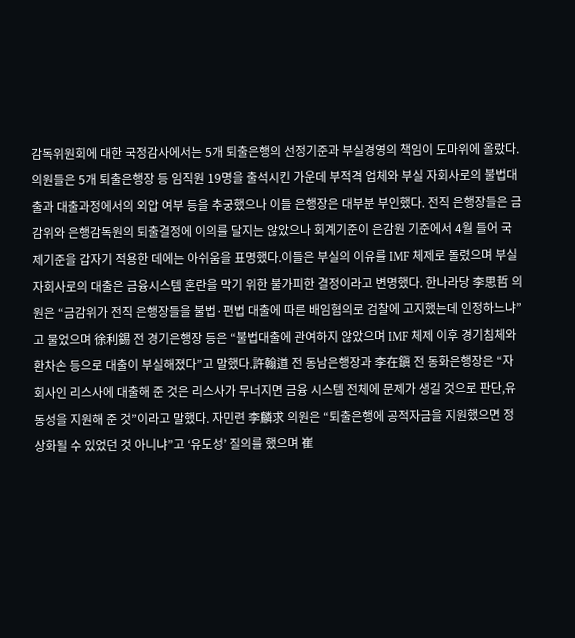감독위원회에 대한 국정감사에서는 5개 퇴출은행의 선정기준과 부실경영의 책임이 도마위에 올랐다.의원들은 5개 퇴출은행장 등 임직원 19명을 출석시킨 가운데 부적격 업체와 부실 자회사로의 불법대출과 대출과정에서의 외압 여부 등을 추궁했으나 이들 은행장은 대부분 부인했다. 전직 은행장들은 금감위와 은행감독원의 퇴출결정에 이의를 달지는 않았으나 회계기준이 은감원 기준에서 4월 들어 국제기준을 갑자기 적용한 데에는 아쉬움을 표명했다.이들은 부실의 이유를 IMF 체제로 돌렸으며 부실 자회사로의 대출은 금융시스템 혼란을 막기 위한 불가피한 결정이라고 변명했다. 한나라당 李思哲 의원은 “금감위가 전직 은행장들을 불법·편법 대출에 따른 배임혐의로 검찰에 고지했는데 인정하느냐”고 물었으며 徐利錫 전 경기은행장 등은 “불법대출에 관여하지 않았으며 IMF 체제 이후 경기침체와 환차손 등으로 대출이 부실해졌다”고 말했다.許翰道 전 동남은행장과 李在鎭 전 동화은행장은 “자회사인 리스사에 대출해 준 것은 리스사가 무너지면 금융 시스템 전체에 문제가 생길 것으로 판단,유동성을 지원해 준 것”이라고 말했다. 자민련 李麟求 의원은 “퇴출은행에 공적자금을 지원했으면 정상화될 수 있었던 것 아니냐”고 ‘유도성’ 질의를 했으며 崔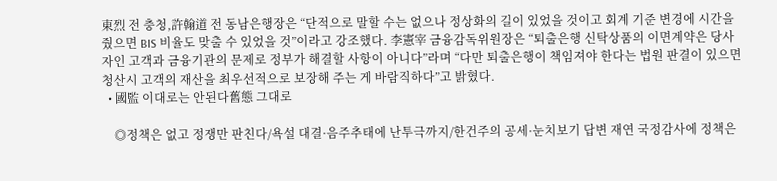東烈 전 충청,許翰道 전 동남은행장은 “단적으로 말할 수는 없으나 정상화의 길이 있었을 것이고 회계 기준 변경에 시간을 줬으면 BIS 비율도 맞출 수 있었을 것”이라고 강조했다. 李憲宰 금융감독위원장은 “퇴출은행 신탁상품의 이면계약은 당사자인 고객과 금융기관의 문제로 정부가 해결할 사항이 아니다”라며 “다만 퇴출은행이 책임져야 한다는 법원 판결이 있으면 청산시 고객의 재산을 최우선적으로 보장해 주는 게 바람직하다”고 밝혔다.
  • 國監 이대로는 안된다舊態 그대로

    ◎정책은 없고 정쟁만 판친다/욕설 대결·음주추태에 난투극까지/한건주의 공세·눈치보기 답변 재연 국정감사에 정책은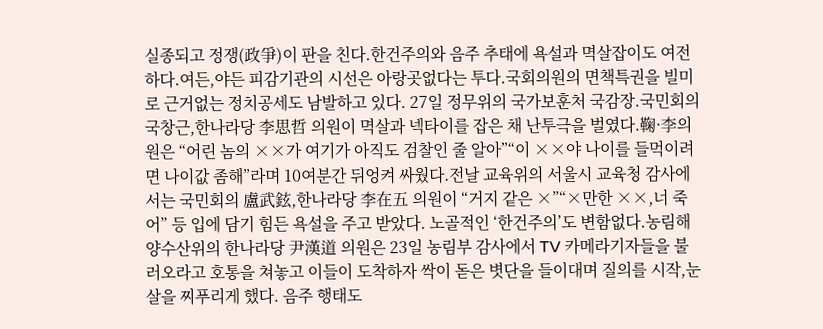실종되고 정쟁(政爭)이 판을 친다.한건주의와 음주 추태에 욕설과 멱살잡이도 여전하다.여든,야든 피감기관의 시선은 아랑곳없다는 투다.국회의원의 면책특권을 빌미로 근거없는 정치공세도 남발하고 있다. 27일 정무위의 국가보훈처 국감장.국민회의 국창근,한나라당 李思哲 의원이 멱살과 넥타이를 잡은 채 난투극을 벌였다.鞠·李의원은 “어린 놈의 ××가 여기가 아직도 검찰인 줄 알아”“이 ××야 나이를 들먹이려면 나이값 좀해”라며 10여분간 뒤엉켜 싸웠다.전날 교육위의 서울시 교육청 감사에서는 국민회의 盧武鉉,한나라당 李在五 의원이 “거지 같은 ×”“×만한 ××,너 죽어” 등 입에 담기 힘든 욕설을 주고 받았다. 노골적인 ‘한건주의’도 변함없다.농림해양수산위의 한나라당 尹漢道 의원은 23일 농림부 감사에서 TV 카메라기자들을 불러오라고 호통을 쳐놓고 이들이 도착하자 싹이 돋은 볏단을 들이대며 질의를 시작,눈살을 찌푸리게 했다. 음주 행태도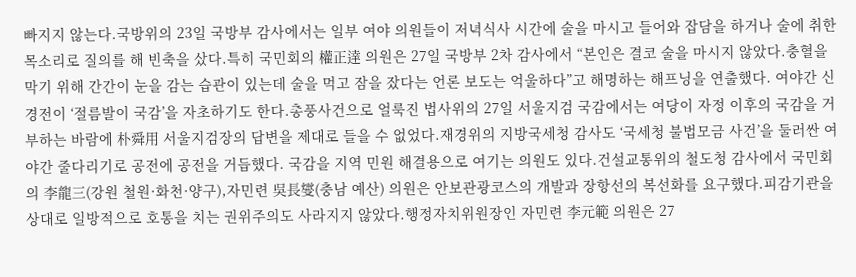빠지지 않는다.국방위의 23일 국방부 감사에서는 일부 여야 의원들이 저녁식사 시간에 술을 마시고 들어와 잡담을 하거나 술에 취한 목소리로 질의를 해 빈축을 샀다.특히 국민회의 權正達 의원은 27일 국방부 2차 감사에서 “본인은 결코 술을 마시지 않았다.충혈을 막기 위해 간간이 눈을 감는 습관이 있는데 술을 먹고 잠을 잤다는 언론 보도는 억울하다”고 해명하는 해프닝을 연출했다. 여야간 신경전이 ‘절름발이 국감’을 자초하기도 한다.총풍사건으로 얼룩진 법사위의 27일 서울지검 국감에서는 여당이 자정 이후의 국감을 거부하는 바람에 朴舜用 서울지검장의 답변을 제대로 들을 수 없었다.재경위의 지방국세청 감사도 ‘국세청 불법모금 사건’을 둘러싼 여야간 줄다리기로 공전에 공전을 거듭했다. 국감을 지역 민원 해결용으로 여기는 의원도 있다.건설교통위의 철도청 감사에서 국민회의 李龍三(강원 철원·화천·양구),자민련 吳長燮(충남 예산) 의원은 안보관광코스의 개발과 장항선의 복선화를 요구했다.피감기관을 상대로 일방적으로 호통을 치는 권위주의도 사라지지 않았다.행정자치위원장인 자민련 李元範 의원은 27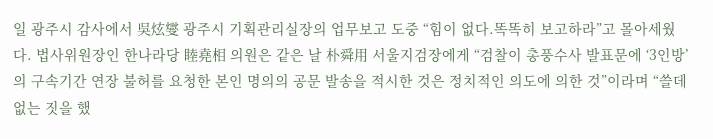일 광주시 감사에서 吳炫燮 광주시 기획관리실장의 업무보고 도중 “힘이 없다.똑똑히 보고하라”고 몰아세웠다. 법사위원장인 한나라당 睦堯相 의원은 같은 날 朴舜用 서울지검장에게 “검찰이 총풍수사 발표문에 ‘3인방’의 구속기간 연장 불허를 요청한 본인 명의의 공문 발송을 적시한 것은 정치적인 의도에 의한 것”이라며 “쓸데없는 짓을 했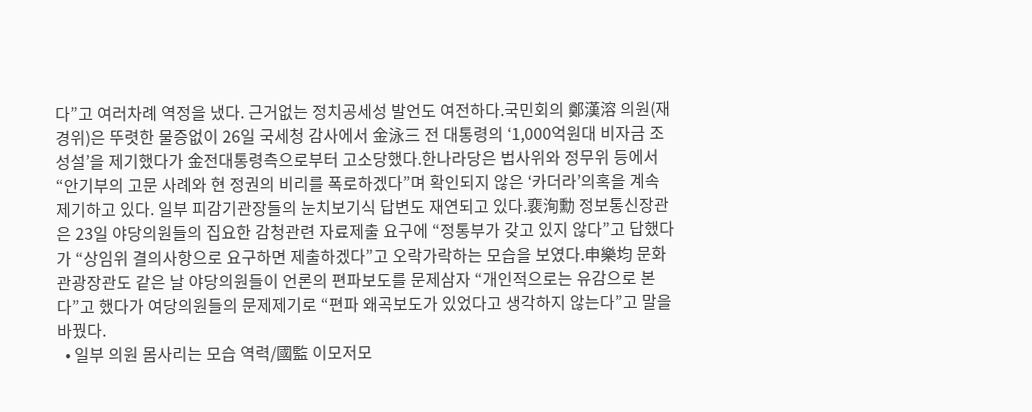다”고 여러차례 역정을 냈다. 근거없는 정치공세성 발언도 여전하다.국민회의 鄭漢溶 의원(재경위)은 뚜렷한 물증없이 26일 국세청 감사에서 金泳三 전 대통령의 ‘1,000억원대 비자금 조성설’을 제기했다가 金전대통령측으로부터 고소당했다.한나라당은 법사위와 정무위 등에서 “안기부의 고문 사례와 현 정권의 비리를 폭로하겠다”며 확인되지 않은 ‘카더라’의혹을 계속 제기하고 있다. 일부 피감기관장들의 눈치보기식 답변도 재연되고 있다.裵洵勳 정보통신장관은 23일 야당의원들의 집요한 감청관련 자료제출 요구에 “정통부가 갖고 있지 않다”고 답했다가 “상임위 결의사항으로 요구하면 제출하겠다”고 오락가락하는 모습을 보였다.申樂均 문화관광장관도 같은 날 야당의원들이 언론의 편파보도를 문제삼자 “개인적으로는 유감으로 본다”고 했다가 여당의원들의 문제제기로 “편파 왜곡보도가 있었다고 생각하지 않는다”고 말을 바꿨다.
  • 일부 의원 몸사리는 모습 역력/國監 이모저모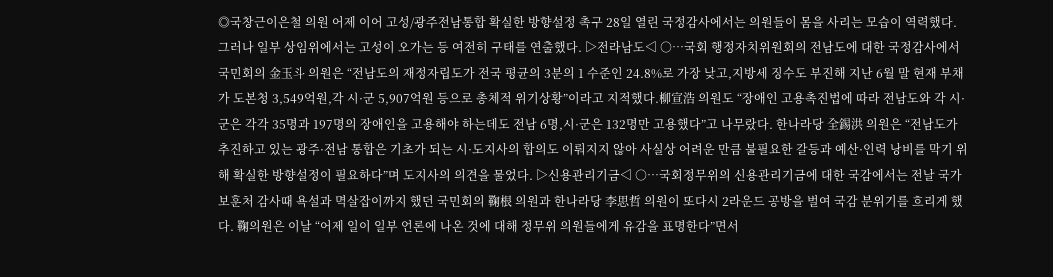◎국창근이은철 의원 어제 이어 고성/광주전남통합 확실한 방향설정 촉구 28일 열린 국정감사에서는 의원들이 몸을 사리는 모습이 역력했다.그러나 일부 상임위에서는 고성이 오가는 등 여전히 구태를 연출했다. ▷전라남도◁ ○…국회 행정자치위원회의 전남도에 대한 국정감사에서 국민회의 金玉斗 의원은 “전남도의 재정자립도가 전국 평균의 3분의 1 수준인 24.8%로 가장 낮고,지방세 징수도 부진해 지난 6월 말 현재 부채가 도본청 3,549억원,각 시·군 5,907억원 등으로 총체적 위기상황”이라고 지적했다.柳宣浩 의원도 “장애인 고용촉진법에 따라 전남도와 각 시·군은 각각 35명과 197명의 장애인을 고용해야 하는데도 전남 6명,시·군은 132명만 고용했다”고 나무랐다. 한나라당 全錫洪 의원은 “전남도가 추진하고 있는 광주·전남 통합은 기초가 되는 시·도지사의 합의도 이뤄지지 않아 사실상 어려운 만큼 불필요한 갈등과 예산·인력 낭비를 막기 위해 확실한 방향설정이 필요하다”며 도지사의 의견을 물었다. ▷신용관리기금◁ ○…국회정무위의 신용관리기금에 대한 국감에서는 전날 국가보훈처 감사때 욕설과 멱살잡이까지 했던 국민회의 鞠根 의원과 한나라당 李思哲 의원이 또다시 2라운드 공방을 벌여 국감 분위기를 흐리게 했다. 鞠의원은 이날 “어제 일이 일부 언론에 나온 것에 대해 정무위 의원들에게 유감을 표명한다”면서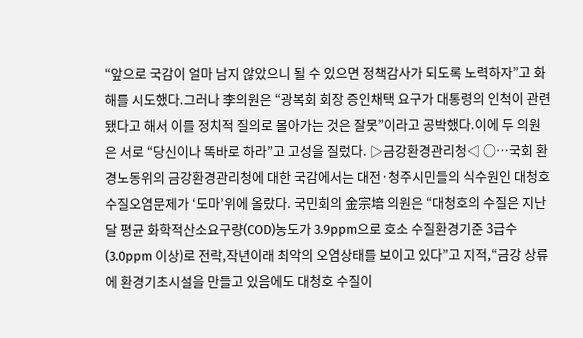“앞으로 국감이 얼마 남지 않았으니 될 수 있으면 정책감사가 되도록 노력하자”고 화해를 시도했다.그러나 李의원은 “광복회 회장 증인채택 요구가 대통령의 인척이 관련됐다고 해서 이를 정치적 질의로 몰아가는 것은 잘못”이라고 공박했다.이에 두 의원은 서로 “당신이나 똑바로 하라”고 고성을 질렀다. ▷금강환경관리청◁ ○…국회 환경노동위의 금강환경관리청에 대한 국감에서는 대전·청주시민들의 식수원인 대청호 수질오염문제가 ‘도마’위에 올랐다. 국민회의 金宗培 의원은 “대청호의 수질은 지난달 평균 화학적산소요구량(COD)농도가 3.9ppm으로 호소 수질환경기준 3급수(3.0ppm 이상)로 전락,작년이래 최악의 오염상태를 보이고 있다”고 지적,“금강 상류에 환경기초시설을 만들고 있음에도 대청호 수질이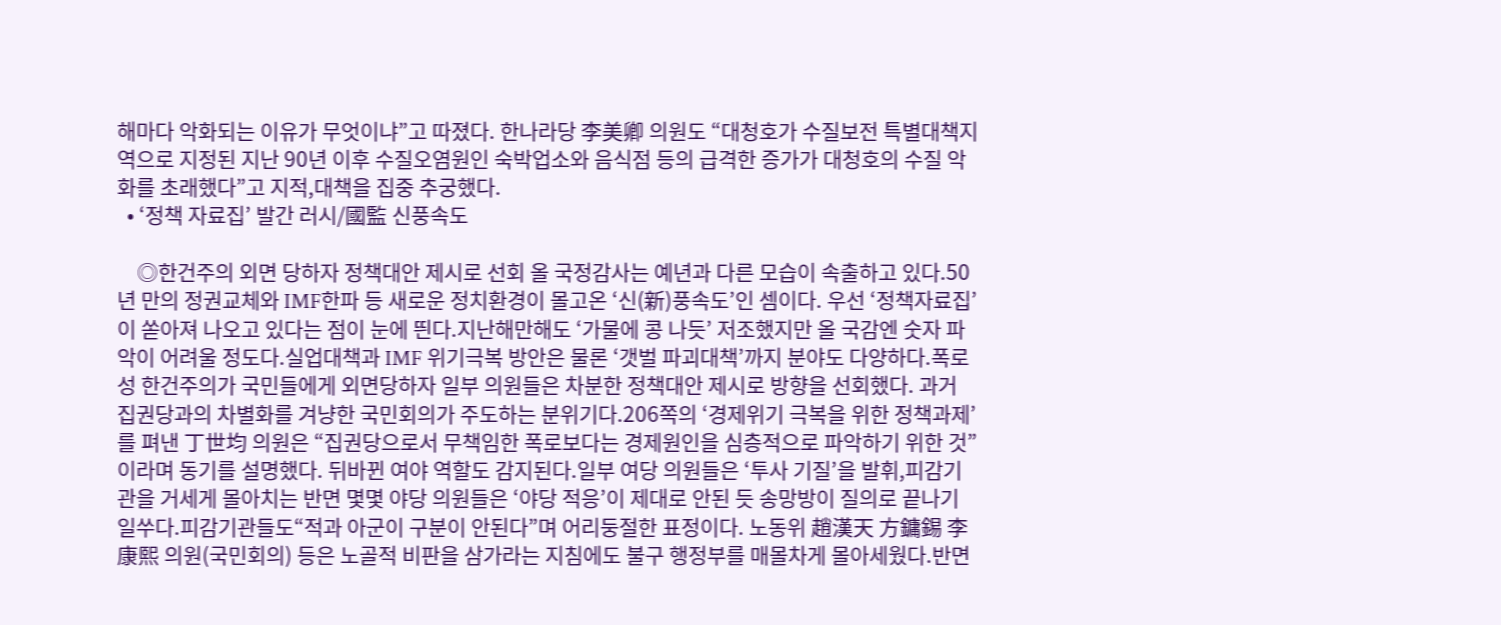해마다 악화되는 이유가 무엇이냐”고 따졌다. 한나라당 李美卿 의원도 “대청호가 수질보전 특별대책지역으로 지정된 지난 90년 이후 수질오염원인 숙박업소와 음식점 등의 급격한 증가가 대청호의 수질 악화를 초래했다”고 지적,대책을 집중 추궁했다.
  • ‘정책 자료집’ 발간 러시/國監 신풍속도

    ◎한건주의 외면 당하자 정책대안 제시로 선회 올 국정감사는 예년과 다른 모습이 속출하고 있다.50년 만의 정권교체와 IMF한파 등 새로운 정치환경이 몰고온 ‘신(新)풍속도’인 셈이다. 우선 ‘정책자료집’이 쏟아져 나오고 있다는 점이 눈에 띈다.지난해만해도 ‘가물에 콩 나듯’ 저조했지만 올 국감엔 숫자 파악이 어려울 정도다.실업대책과 IMF 위기극복 방안은 물론 ‘갯벌 파괴대책’까지 분야도 다양하다.폭로성 한건주의가 국민들에게 외면당하자 일부 의원들은 차분한 정책대안 제시로 방향을 선회했다. 과거 집권당과의 차별화를 겨냥한 국민회의가 주도하는 분위기다.206쪽의 ‘경제위기 극복을 위한 정책과제’를 펴낸 丁世均 의원은 “집권당으로서 무책임한 폭로보다는 경제원인을 심층적으로 파악하기 위한 것”이라며 동기를 설명했다. 뒤바뀐 여야 역할도 감지된다.일부 여당 의원들은 ‘투사 기질’을 발휘,피감기관을 거세게 몰아치는 반면 몇몇 야당 의원들은 ‘야당 적응’이 제대로 안된 듯 송망방이 질의로 끝나기 일쑤다.피감기관들도“적과 아군이 구분이 안된다”며 어리둥절한 표정이다. 노동위 趙漢天 方鏞錫 李康熙 의원(국민회의) 등은 노골적 비판을 삼가라는 지침에도 불구 행정부를 매몰차게 몰아세웠다.반면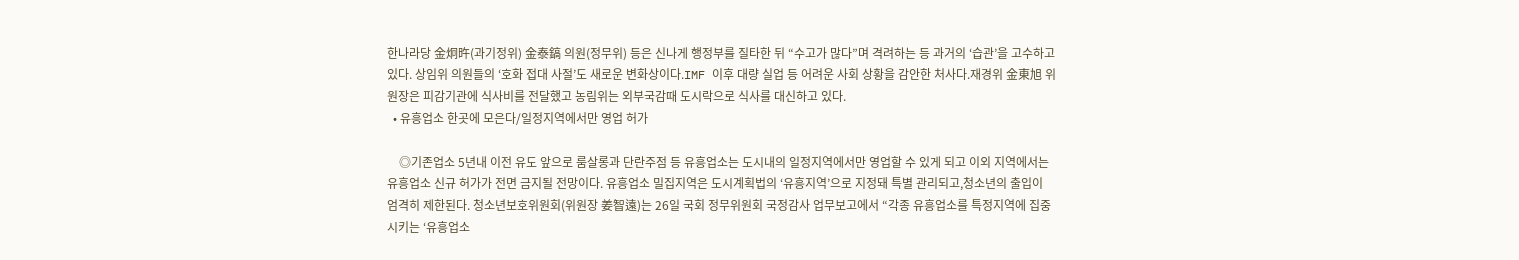한나라당 金炯旿(과기정위) 金泰鎬 의원(정무위) 등은 신나게 행정부를 질타한 뒤 “수고가 많다”며 격려하는 등 과거의 ‘습관’을 고수하고 있다. 상임위 의원들의 ‘호화 접대 사절’도 새로운 변화상이다.IMF 이후 대량 실업 등 어려운 사회 상황을 감안한 처사다.재경위 金東旭 위원장은 피감기관에 식사비를 전달했고 농림위는 외부국감때 도시락으로 식사를 대신하고 있다.
  • 유흥업소 한곳에 모은다/일정지역에서만 영업 허가

    ◎기존업소 5년내 이전 유도 앞으로 룸살롱과 단란주점 등 유흥업소는 도시내의 일정지역에서만 영업할 수 있게 되고 이외 지역에서는 유흥업소 신규 허가가 전면 금지될 전망이다. 유흥업소 밀집지역은 도시계획법의 ‘유흥지역’으로 지정돼 특별 관리되고,청소년의 출입이 엄격히 제한된다. 청소년보호위원회(위원장 姜智遠)는 26일 국회 정무위원회 국정감사 업무보고에서 “각종 유흥업소를 특정지역에 집중시키는 ‘유흥업소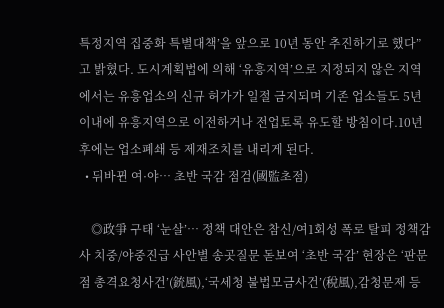특정지역 집중화 특별대책’을 앞으로 10년 동안 추진하기로 했다”고 밝혔다. 도시계획법에 의해 ‘유흥지역’으로 지정되지 않은 지역에서는 유흥업소의 신규 허가가 일절 금지되며 기존 업소들도 5년 이내에 유흥지역으로 이전하거나 전업토록 유도할 방침이다.10년 후에는 업소폐쇄 등 제재조치를 내리게 된다.
  • 뒤바뀐 여·야… 초반 국감 점검(國監초점)

    ◎政爭 구태 ‘눈살’… 정책 대안은 참신/여1회성 폭로 탈피 정책감사 치중/야중진급 사안별 송곳질문 돋보여 ‘초반 국감’ 현장은 ‘판문점 총격요청사건’(銃風),‘국세청 불법모금사건’(稅風),감청문제 등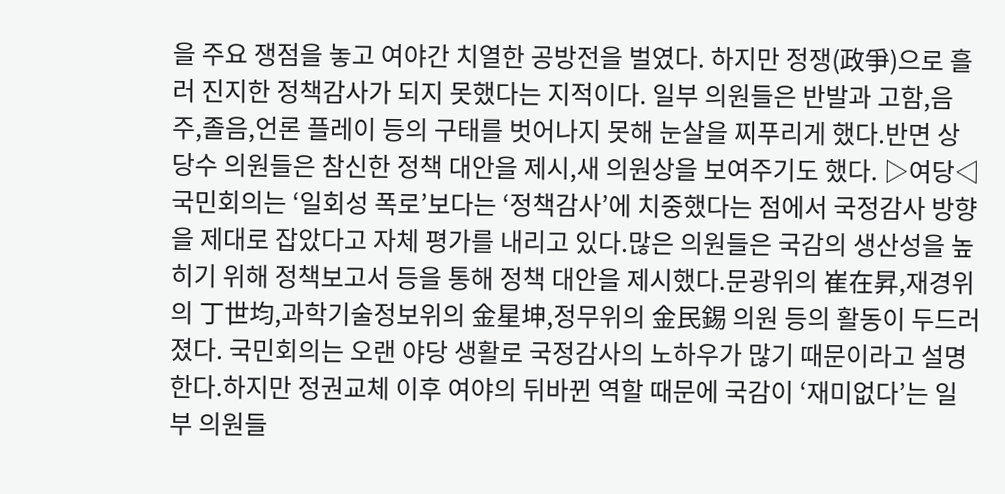을 주요 쟁점을 놓고 여야간 치열한 공방전을 벌였다. 하지만 정쟁(政爭)으로 흘러 진지한 정책감사가 되지 못했다는 지적이다. 일부 의원들은 반발과 고함,음주,졸음,언론 플레이 등의 구태를 벗어나지 못해 눈살을 찌푸리게 했다.반면 상당수 의원들은 참신한 정책 대안을 제시,새 의원상을 보여주기도 했다. ▷여당◁ 국민회의는 ‘일회성 폭로’보다는 ‘정책감사’에 치중했다는 점에서 국정감사 방향을 제대로 잡았다고 자체 평가를 내리고 있다.많은 의원들은 국감의 생산성을 높히기 위해 정책보고서 등을 통해 정책 대안을 제시했다.문광위의 崔在昇,재경위의 丁世均,과학기술정보위의 金星坤,정무위의 金民錫 의원 등의 활동이 두드러졌다. 국민회의는 오랜 야당 생활로 국정감사의 노하우가 많기 때문이라고 설명한다.하지만 정권교체 이후 여야의 뒤바뀐 역할 때문에 국감이 ‘재미없다’는 일부 의원들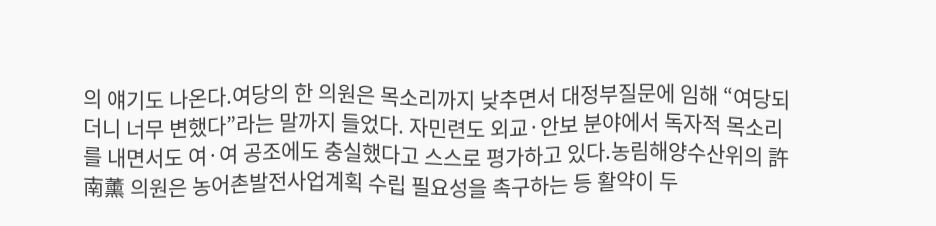의 얘기도 나온다.여당의 한 의원은 목소리까지 낮추면서 대정부질문에 임해 “여당되더니 너무 변했다”라는 말까지 들었다. 자민련도 외교·안보 분야에서 독자적 목소리를 내면서도 여·여 공조에도 충실했다고 스스로 평가하고 있다.농림해양수산위의 許南薰 의원은 농어촌발전사업계획 수립 필요성을 촉구하는 등 활약이 두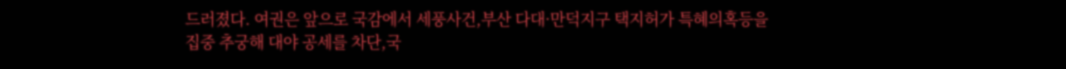드러졌다. 여권은 앞으로 국감에서 세풍사건,부산 다대·만덕지구 택지허가 특혜의혹등을 집중 추궁해 대야 공세를 차단,국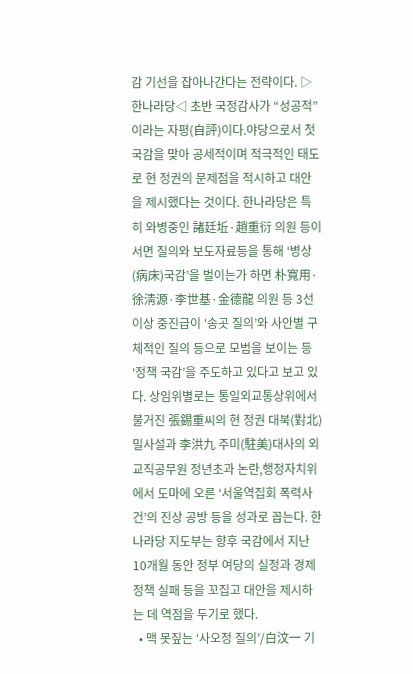감 기선을 잡아나간다는 전략이다. ▷한나라당◁ 초반 국정감사가 “성공적”이라는 자평(自評)이다.야당으로서 첫 국감을 맞아 공세적이며 적극적인 태도로 현 정권의 문제점을 적시하고 대안을 제시했다는 것이다. 한나라당은 특히 와병중인 諸廷坵·趙重衍 의원 등이 서면 질의와 보도자료등을 통해 ‘병상(病床)국감’을 벌이는가 하면 朴寬用·徐淸源·李世基·金德龍 의원 등 3선 이상 중진급이 ‘송곳 질의’와 사안별 구체적인 질의 등으로 모범을 보이는 등 ‘정책 국감’을 주도하고 있다고 보고 있다. 상임위별로는 통일외교통상위에서 불거진 張錫重씨의 현 정권 대북(對北)밀사설과 李洪九 주미(駐美)대사의 외교직공무원 정년초과 논란,행정자치위에서 도마에 오른 ‘서울역집회 폭력사건’의 진상 공방 등을 성과로 꼽는다. 한나라당 지도부는 향후 국감에서 지난 10개월 동안 정부 여당의 실정과 경제정책 실패 등을 꼬집고 대안을 제시하는 데 역점을 두기로 했다.
  • 맥 못짚는 ‘사오정 질의’/白汶一 기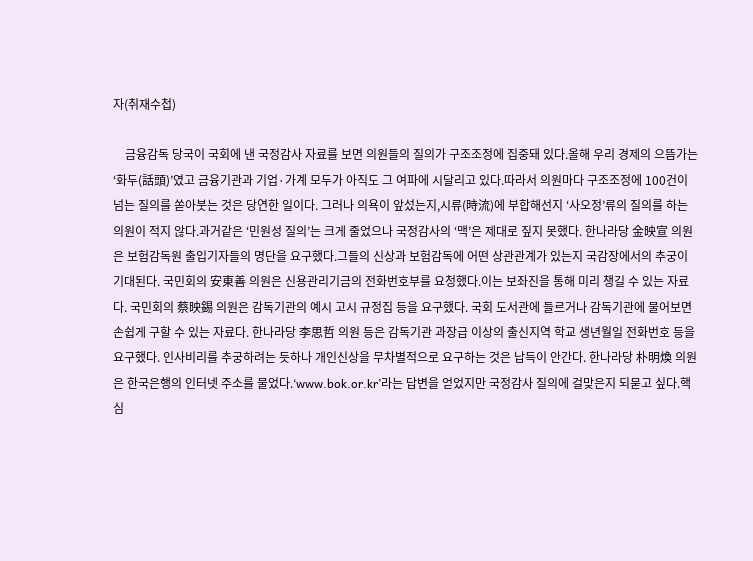자(취재수첩)

    금융감독 당국이 국회에 낸 국정감사 자료를 보면 의원들의 질의가 구조조정에 집중돼 있다.올해 우리 경제의 으뜸가는 ‘화두(話頭)’였고 금융기관과 기업·가계 모두가 아직도 그 여파에 시달리고 있다.따라서 의원마다 구조조정에 100건이 넘는 질의를 쏟아붓는 것은 당연한 일이다. 그러나 의욕이 앞섰는지,시류(時流)에 부합해선지 ‘사오정’류의 질의를 하는 의원이 적지 않다.과거같은 ‘민원성 질의’는 크게 줄었으나 국정감사의 ‘맥’은 제대로 짚지 못했다. 한나라당 金映宣 의원은 보험감독원 출입기자들의 명단을 요구했다.그들의 신상과 보험감독에 어떤 상관관계가 있는지 국감장에서의 추궁이 기대된다. 국민회의 安東善 의원은 신용관리기금의 전화번호부를 요청했다.이는 보좌진을 통해 미리 챙길 수 있는 자료다. 국민회의 蔡映錫 의원은 감독기관의 예시 고시 규정집 등을 요구했다. 국회 도서관에 들르거나 감독기관에 물어보면 손쉽게 구할 수 있는 자료다. 한나라당 李思哲 의원 등은 감독기관 과장급 이상의 출신지역 학교 생년월일 전화번호 등을 요구했다. 인사비리를 추궁하려는 듯하나 개인신상을 무차별적으로 요구하는 것은 납득이 안간다. 한나라당 朴明煥 의원은 한국은행의 인터넷 주소를 물었다.‘www.bok.or.kr’라는 답변을 얻었지만 국정감사 질의에 걸맞은지 되묻고 싶다.핵심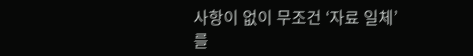사항이 없이 무조건 ‘자료 일체’를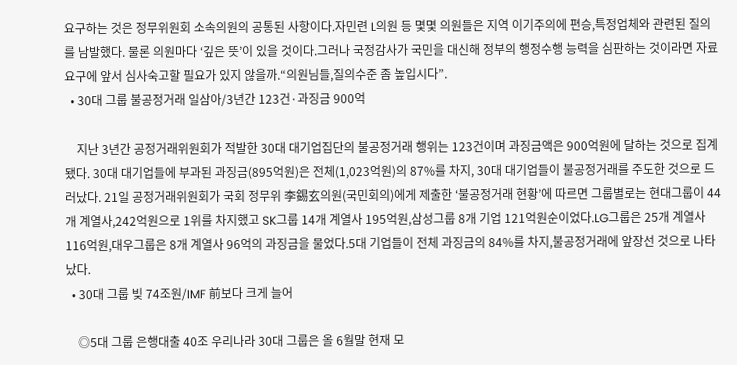요구하는 것은 정무위원회 소속의원의 공통된 사항이다.자민련 L의원 등 몇몇 의원들은 지역 이기주의에 편승,특정업체와 관련된 질의를 남발했다. 물론 의원마다 ‘깊은 뜻’이 있을 것이다.그러나 국정감사가 국민을 대신해 정부의 행정수행 능력을 심판하는 것이라면 자료요구에 앞서 심사숙고할 필요가 있지 않을까.“의원님들,질의수준 좀 높입시다”.
  • 30대 그룹 불공정거래 일삼아/3년간 123건·과징금 900억

    지난 3년간 공정거래위원회가 적발한 30대 대기업집단의 불공정거래 행위는 123건이며 과징금액은 900억원에 달하는 것으로 집계됐다. 30대 대기업들에 부과된 과징금(895억원)은 전체(1,023억원)의 87%를 차지, 30대 대기업들이 불공정거래를 주도한 것으로 드러났다. 21일 공정거래위원회가 국회 정무위 李錫玄의원(국민회의)에게 제출한 ‘불공정거래 현황’에 따르면 그룹별로는 현대그룹이 44개 계열사,242억원으로 1위를 차지했고 SK그룹 14개 계열사 195억원,삼성그룹 8개 기업 121억원순이었다.LG그룹은 25개 계열사 116억원,대우그룹은 8개 계열사 96억의 과징금을 물었다.5대 기업들이 전체 과징금의 84%를 차지,불공정거래에 앞장선 것으로 나타났다.
  • 30대 그룹 빚 74조원/IMF 前보다 크게 늘어

    ◎5대 그룹 은행대출 40조 우리나라 30대 그룹은 올 6월말 현재 모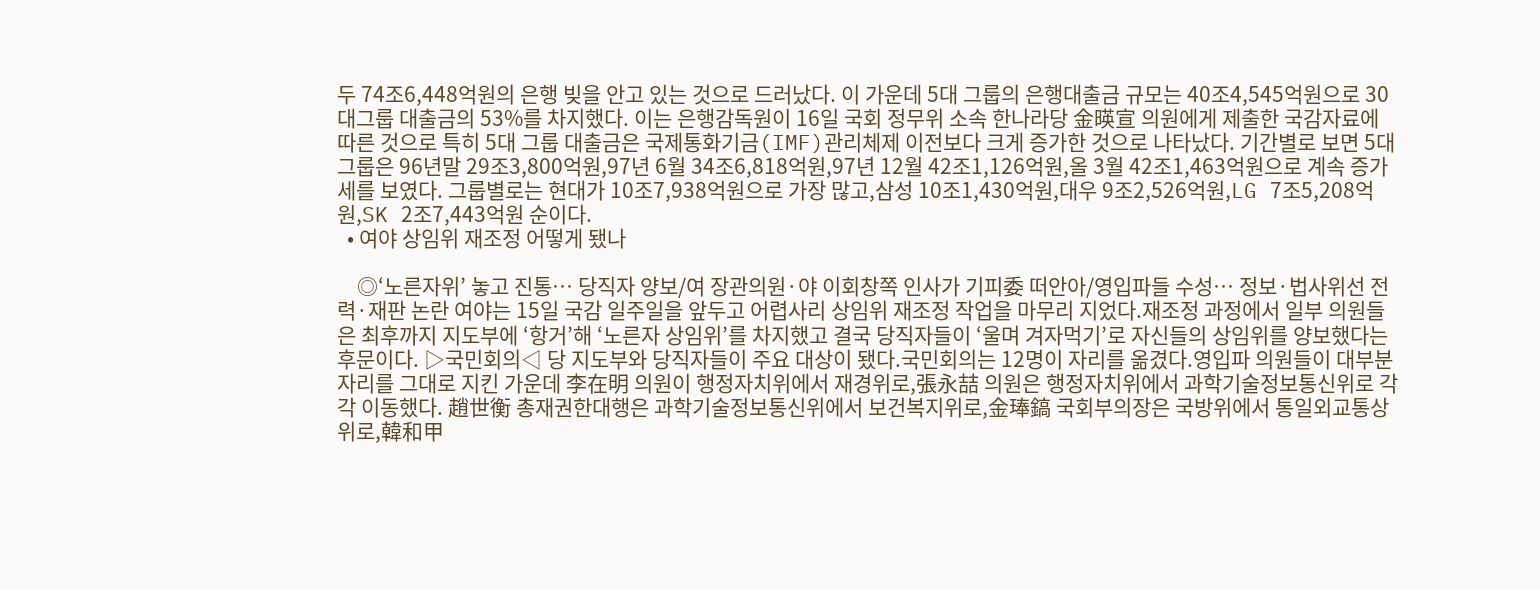두 74조6,448억원의 은행 빚을 안고 있는 것으로 드러났다. 이 가운데 5대 그룹의 은행대출금 규모는 40조4,545억원으로 30대그룹 대출금의 53%를 차지했다. 이는 은행감독원이 16일 국회 정무위 소속 한나라당 金暎宣 의원에게 제출한 국감자료에 따른 것으로 특히 5대 그룹 대출금은 국제통화기금(IMF)관리체제 이전보다 크게 증가한 것으로 나타났다. 기간별로 보면 5대 그룹은 96년말 29조3,800억원,97년 6월 34조6,818억원,97년 12월 42조1,126억원,올 3월 42조1,463억원으로 계속 증가세를 보였다. 그룹별로는 현대가 10조7,938억원으로 가장 많고,삼성 10조1,430억원,대우 9조2,526억원,LG 7조5,208억원,SK 2조7,443억원 순이다.
  • 여야 상임위 재조정 어떻게 됐나

    ◎‘노른자위’ 놓고 진통… 당직자 양보/여 장관의원·야 이회창쪽 인사가 기피委 떠안아/영입파들 수성… 정보·법사위선 전력·재판 논란 여야는 15일 국감 일주일을 앞두고 어렵사리 상임위 재조정 작업을 마무리 지었다.재조정 과정에서 일부 의원들은 최후까지 지도부에 ‘항거’해 ‘노른자 상임위’를 차지했고 결국 당직자들이 ‘울며 겨자먹기’로 자신들의 상임위를 양보했다는 후문이다. ▷국민회의◁ 당 지도부와 당직자들이 주요 대상이 됐다.국민회의는 12명이 자리를 옮겼다.영입파 의원들이 대부분 자리를 그대로 지킨 가운데 李在明 의원이 행정자치위에서 재경위로,張永喆 의원은 행정자치위에서 과학기술정보통신위로 각각 이동했다. 趙世衡 총재권한대행은 과학기술정보통신위에서 보건복지위로,金琫鎬 국회부의장은 국방위에서 통일외교통상위로,韓和甲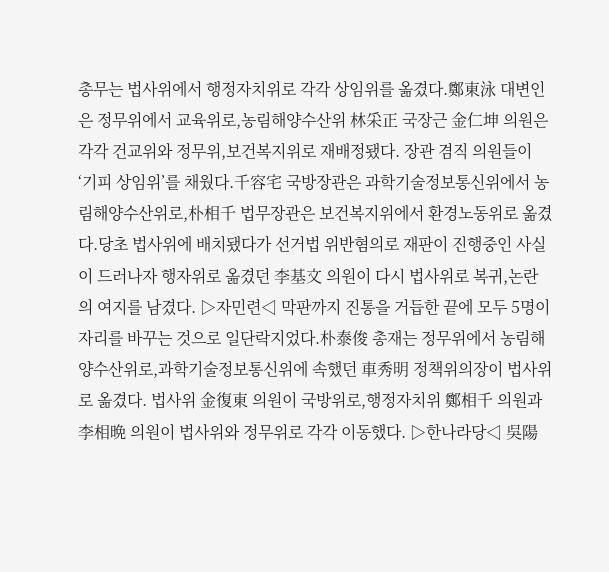총무는 법사위에서 행정자치위로 각각 상임위를 옮겼다.鄭東泳 대변인은 정무위에서 교육위로,농림해양수산위 林采正 국장근 金仁坤 의원은 각각 건교위와 정무위,보건복지위로 재배정됐다. 장관 겸직 의원들이 ‘기피 상임위’를 채웠다.千容宅 국방장관은 과학기술정보통신위에서 농림해양수산위로,朴相千 법무장관은 보건복지위에서 환경노동위로 옮겼다.당초 법사위에 배치됐다가 선거법 위반혐의로 재판이 진행중인 사실이 드러나자 행자위로 옮겼던 李基文 의원이 다시 법사위로 복귀,논란의 여지를 남겼다. ▷자민련◁ 막판까지 진통을 거듭한 끝에 모두 5명이 자리를 바꾸는 것으로 일단락지었다.朴泰俊 총재는 정무위에서 농림해양수산위로,과학기술정보통신위에 속했던 車秀明 정책위의장이 법사위로 옮겼다. 법사위 金復東 의원이 국방위로,행정자치위 鄭相千 의원과 李相晩 의원이 법사위와 정무위로 각각 이동했다. ▷한나라당◁ 吳陽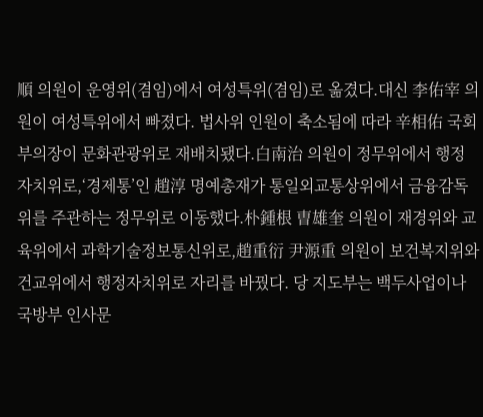順 의원이 운영위(겸임)에서 여성특위(겸임)로 옮겼다.대신 李佑宰 의원이 여성특위에서 빠졌다. 법사위 인원이 축소됨에 따라 辛相佑 국회부의장이 문화관광위로 재배치됐다.白南治 의원이 정무위에서 행정자치위로,‘경제통’인 趙淳 명예총재가 통일외교통상위에서 금융감독위를 주관하는 정무위로 이동했다.朴鍾根 曺雄奎 의원이 재경위와 교육위에서 과학기술정보통신위로,趙重衍 尹源重 의원이 보건복지위와 건교위에서 행정자치위로 자리를 바꿨다. 당 지도부는 백두사업이나 국방부 인사문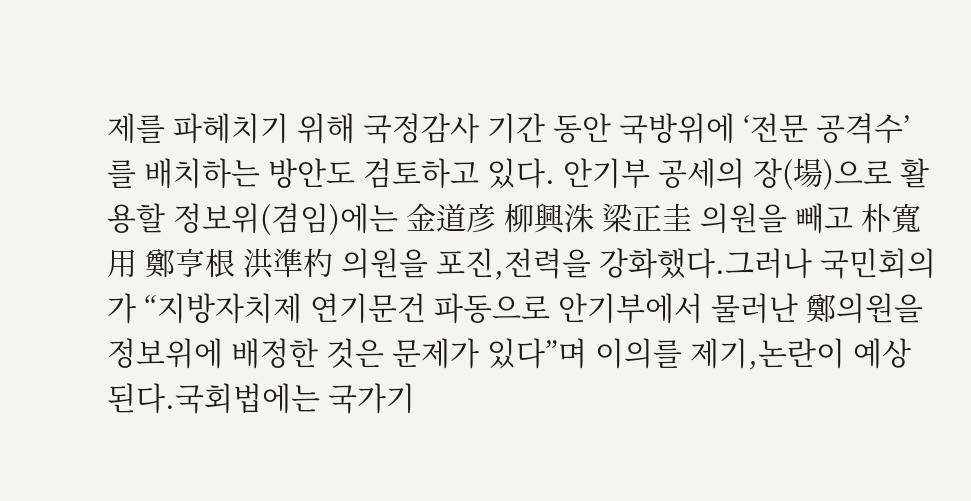제를 파헤치기 위해 국정감사 기간 동안 국방위에 ‘전문 공격수’를 배치하는 방안도 검토하고 있다. 안기부 공세의 장(場)으로 활용할 정보위(겸임)에는 金道彦 柳興洙 梁正圭 의원을 빼고 朴寬用 鄭亨根 洪準杓 의원을 포진,전력을 강화했다.그러나 국민회의가 “지방자치제 연기문건 파동으로 안기부에서 물러난 鄭의원을 정보위에 배정한 것은 문제가 있다”며 이의를 제기,논란이 예상된다.국회법에는 국가기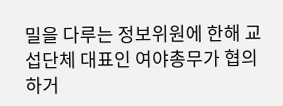밀을 다루는 정보위원에 한해 교섭단체 대표인 여야총무가 협의하거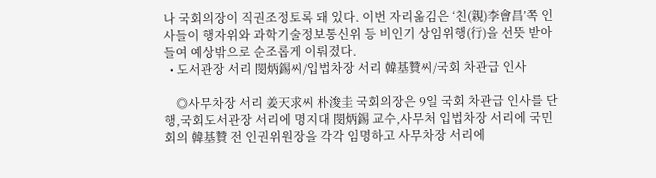나 국회의장이 직권조정토록 돼 있다. 이번 자리옮김은 ‘친(親)李會昌’쪽 인사들이 행자위와 과학기술정보통신위 등 비인기 상임위행(行)을 선뜻 받아들여 예상밖으로 순조롭게 이뤄졌다.
  • 도서관장 서리 閔炳錫씨/입법차장 서리 韓基贊씨/국회 차관급 인사

    ◎사무차장 서리 姜天求씨 朴浚圭 국회의장은 9일 국회 차관급 인사를 단행,국회도서관장 서리에 명지대 閔炳錫 교수,사무처 입법차장 서리에 국민회의 韓基贊 전 인권위원장을 각각 임명하고 사무차장 서리에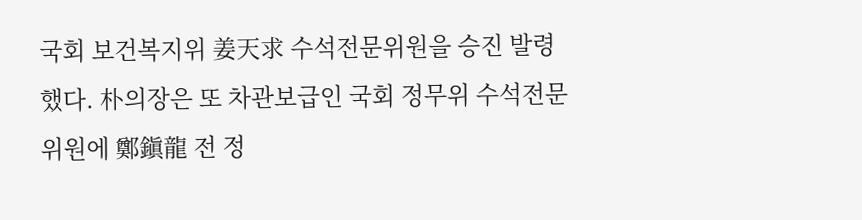국회 보건복지위 姜天求 수석전문위원을 승진 발령했다. 朴의장은 또 차관보급인 국회 정무위 수석전문위원에 鄭鎭龍 전 정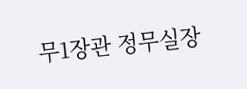무1장관 정무실장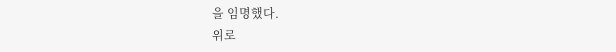을 임명했다.
위로